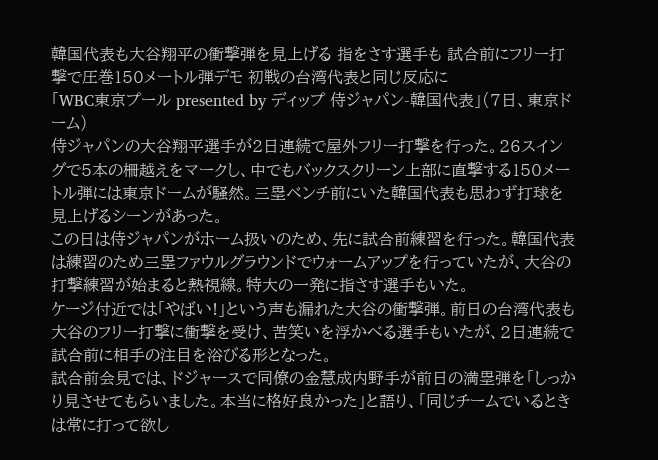韓国代表も大谷翔平の衝撃弾を見上げる 指をさす選手も 試合前にフリー打撃で圧巻150メートル弾デモ 初戦の台湾代表と同じ反応に
「WBC東京プール presented by ディップ 侍ジャパン-韓国代表」(7日、東京ドーム)
侍ジャパンの大谷翔平選手が2日連続で屋外フリー打撃を行った。26スイングで5本の柵越えをマークし、中でもバックスクリーン上部に直撃する150メートル弾には東京ドームが騒然。三塁ベンチ前にいた韓国代表も思わず打球を見上げるシーンがあった。
この日は侍ジャパンがホーム扱いのため、先に試合前練習を行った。韓国代表は練習のため三塁ファウルグラウンドでウォームアップを行っていたが、大谷の打撃練習が始まると熱視線。特大の一発に指さす選手もいた。
ケージ付近では「やばい!」という声も漏れた大谷の衝撃弾。前日の台湾代表も大谷のフリー打撃に衝撃を受け、苦笑いを浮かべる選手もいたが、2日連続で試合前に相手の注目を浴びる形となった。
試合前会見では、ドジャースで同僚の金慧成内野手が前日の満塁弾を「しっかり見させてもらいました。本当に格好良かった」と語り、「同じチームでいるときは常に打って欲し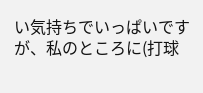い気持ちでいっぱいですが、私のところに(打球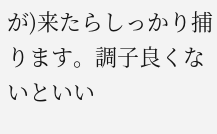が)来たらしっかり捕ります。調子良くないといい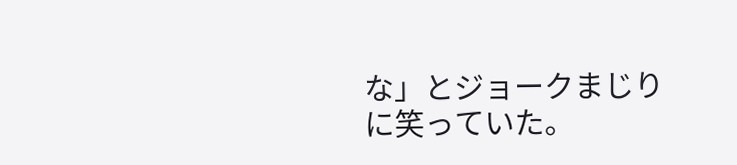な」とジョークまじりに笑っていた。